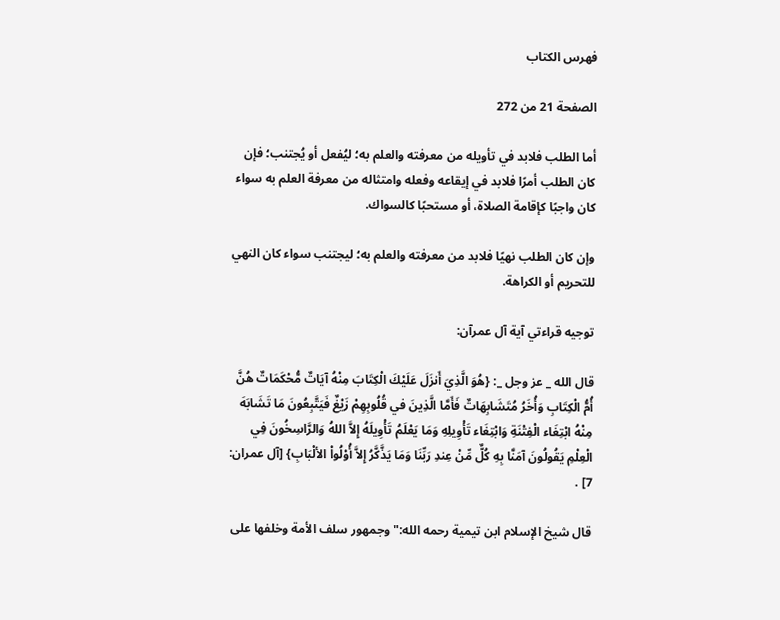فهرس الكتاب

الصفحة 21 من 272

أما الطلب فلابد في تأويله من معرفته والعلم به؛ ليُفعل أو يُجتنب؛ فإن كان الطلب أمرًا فلابد في إيقاعه وفعله وامتثاله من معرفة العلم به سواء كان واجبًا كإقامة الصلاة، أو مستحبًا كالسواك.

وإن كان الطلب نهيًا فلابد من معرفته والعلم به؛ ليجتنب سواء كان النهي للتحريم أو الكراهة.

توجيه قراءتي آية آل عمرآن:

قال الله _ عز وجل _: {هُوَ الَّذِيَ أَنزَلَ عَلَيْكَ الْكِتَابَ مِنْهُ آيَاتٌ مُّحْكَمَاتٌ هُنَّ أُمُّ الْكِتَابِ وَأُخَرُ مُتَشَابِهَاتٌ فَأَمَّا الَّذِينَ في قُلُوبِهِمْ زَيْغٌ فَيَتَّبِعُونَ مَا تَشَابَهَ مِنْهُ ابْتِغَاء الْفِتْنَةِ وَابْتِغَاء تَأْوِيلِهِ وَمَا يَعْلَمُ تَأْوِيلَهُ إِلاَّ اللهُ وَالرَّاسِخُونَ فِي الْعِلْمِ يَقُولُونَ آمَنَّا بِهِ كُلٌّ مِّنْ عِندِ رَبِّنَا وَمَا يَذَّكَّرُ إِلاَّ أُوْلُواْ الألْبَابِ} [آل عمران: 7] .

قال شيخ الإسلام ابن تيمية رحمه الله:"وجمهور سلف الأمة وخلفها على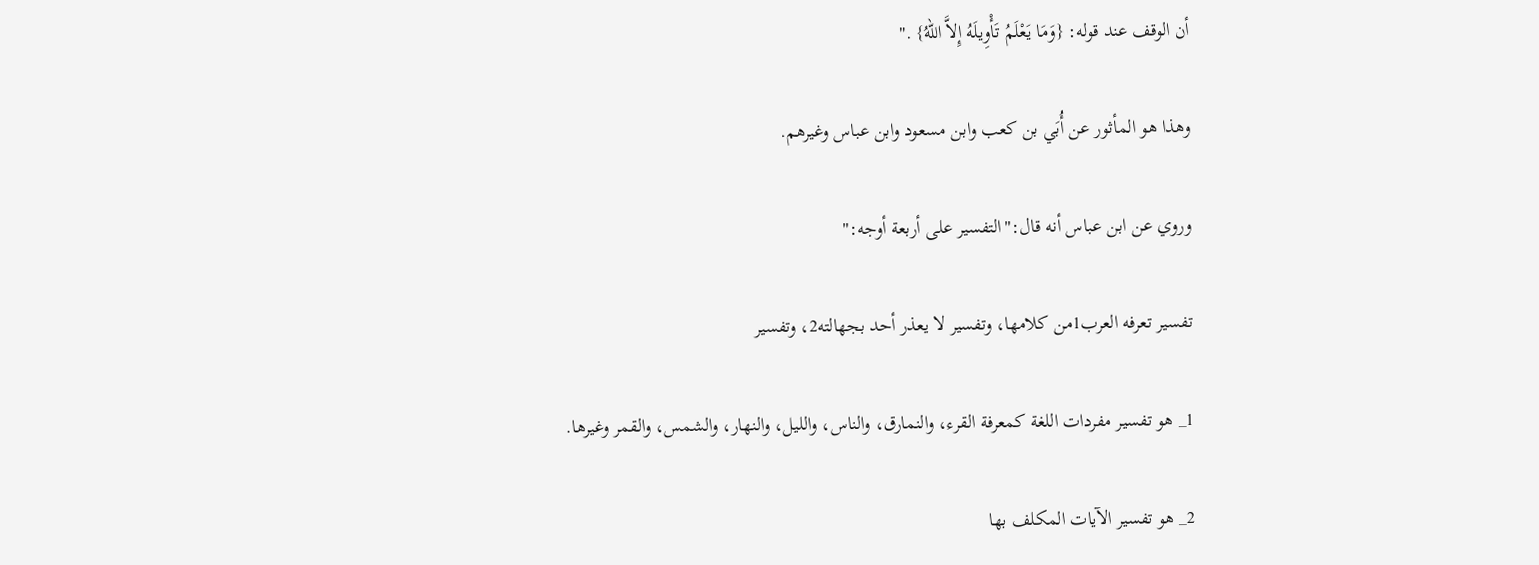أن الوقف عند قوله: {وَمَا يَعْلَمُ تَأْوِيلَهُ إِلاَّ اللهُ} ."

وهذا هو المأثور عن أُبَي بن كعب وابن مسعود وابن عباس وغيرهم.

وروي عن ابن عباس أنه قال:"التفسير على أربعة أوجه:"

تفسير تعرفه العرب1من كلامها، وتفسير لا يعذر أحد بجهالته2، وتفسير

1_ هو تفسير مفردات اللغة كمعرفة القرء، والنمارق، والناس، والليل، والنهار، والشمس، والقمر وغيرها.

2_ هو تفسير الآيات المكلف بها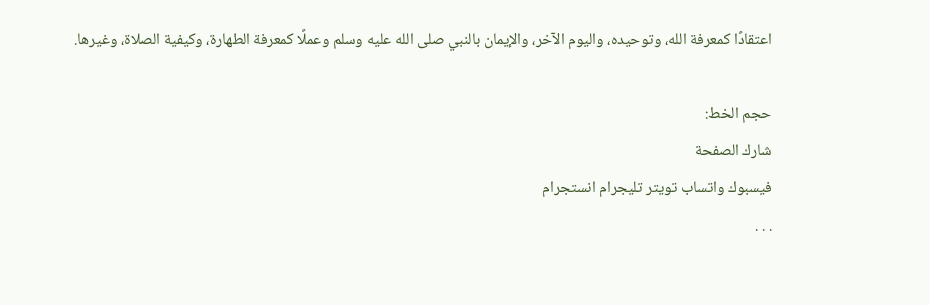اعتقادًا كمعرفة الله، وتوحيده، واليوم الآخر، والإيمان بالنبي صلى الله عليه وسلم وعملًا كمعرفة الطهارة، وكيفية الصلاة، وغيرها.

حجم الخط:
شارك الصفحة
فيسبوك واتساب تويتر تليجرام انستجرام
. . .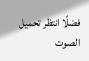فضلًا انتظر تحميل الصوت